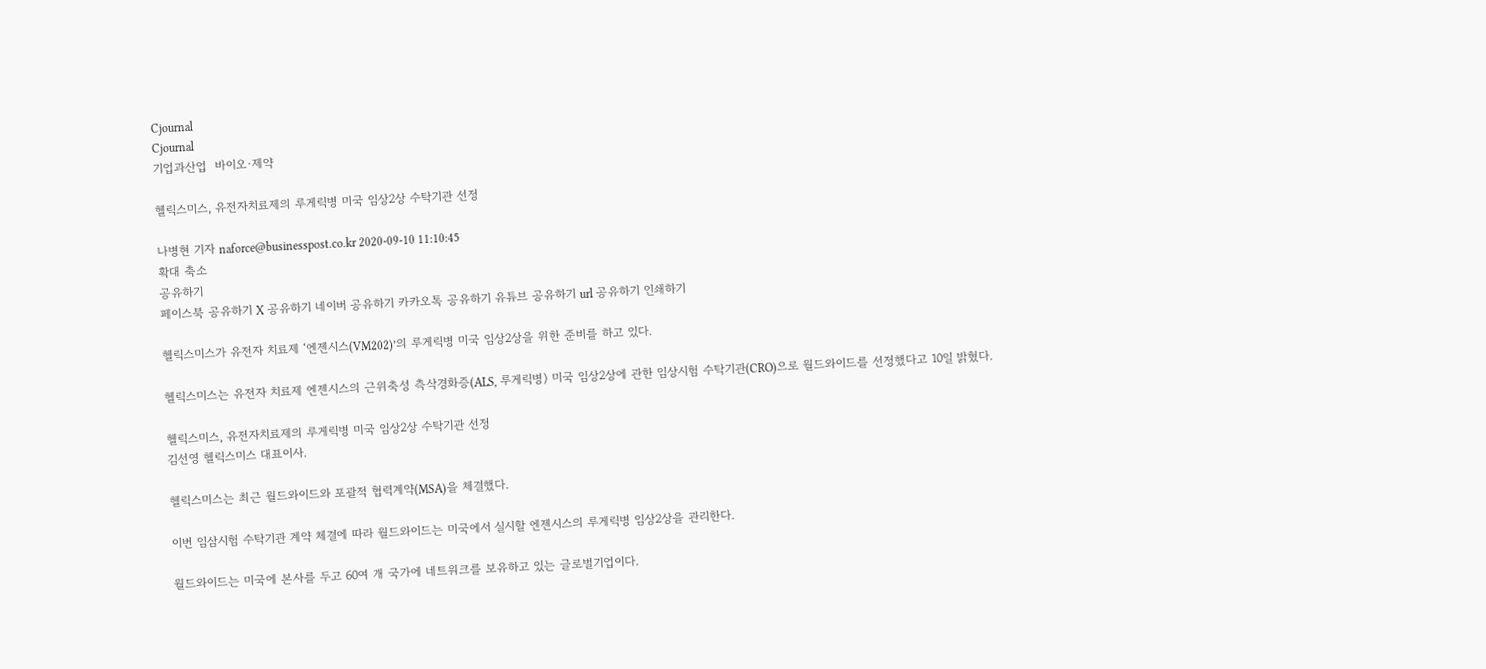Cjournal
Cjournal
기업과산업  바이오·제약

헬릭스미스, 유전자치료제의 루게릭병 미국 임상2상 수탁기관 선정

나병현 기자 naforce@businesspost.co.kr 2020-09-10 11:10:45
확대 축소
공유하기
페이스북 공유하기 X 공유하기 네이버 공유하기 카카오톡 공유하기 유튜브 공유하기 url 공유하기 인쇄하기

헬릭스미스가 유전자 치료제 ‘엔젠시스(VM202)’의 루게릭병 미국 임상2상을 위한 준비를 하고 있다.

헬릭스미스는 유전자 치료제 엔젠시스의 근위축성 측삭경화증(ALS, 루게릭병) 미국 임상2상에 관한 임상시험 수탁기관(CRO)으로 월드와이드를 선정했다고 10일 밝혔다.

헬릭스미스, 유전자치료제의 루게릭병 미국 임상2상 수탁기관 선정
김선영 헬릭스미스 대표이사.

헬릭스미스는 최근 월드와이드와 포괄적 협력계약(MSA)을 체결했다.

이번 임삼시험 수탁기관 계약 체결에 따라 월드와이드는 미국에서 실시할 엔젠시스의 루게릭병 임상2상을 관리한다.

월드와이드는 미국에 본사를 두고 60여 개 국가에 네트워크를 보유하고 있는 글로벌기업이다.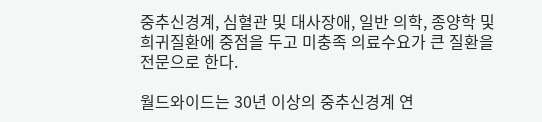중추신경계, 심혈관 및 대사장애, 일반 의학, 종양학 및 희귀질환에 중점을 두고 미충족 의료수요가 큰 질환을 전문으로 한다.

월드와이드는 30년 이상의 중추신경계 연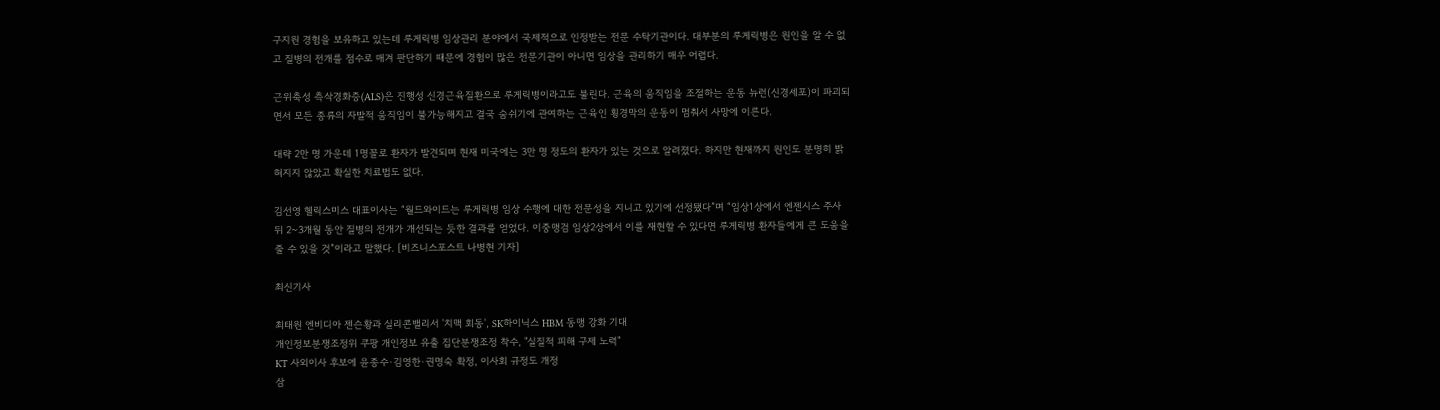구지원 경험을 보유하고 있는데 루게릭병 임상관리 분야에서 국제적으로 인정받는 전문 수탁기관이다. 대부분의 루게릭병은 원인을 알 수 없고 질병의 전개를 점수로 매겨 판단하기 때문에 경험이 많은 전문기관이 아니면 임상을 관리하기 매우 어렵다.

근위축성 측삭경화증(ALS)은 진행성 신경근육질환으로 루게릭병이라고도 불린다. 근육의 움직임을 조절하는 운동 뉴런(신경세포)이 파괴되면서 모든 종류의 자발적 움직임이 불가능해지고 결국 숨쉬기에 관여하는 근육인 횡경막의 운동이 멈춰서 사망에 이른다.

대략 2만 명 가운데 1명꼴로 환자가 발견되며 현재 미국에는 3만 명 정도의 환자가 있는 것으로 알려졌다. 하지만 현재까지 원인도 분명히 밝혀지지 않았고 확실한 치료법도 없다.

김선영 헬릭스미스 대표이사는 “월드와이드는 루게릭병 임상 수행에 대한 전문성을 지니고 있기에 선정됐다”며 “임상1상에서 엔젠시스 주사 뒤 2~3개월 동안 질병의 전개가 개선되는 듯한 결과를 얻었다. 이중맹검 임상2상에서 이를 재현할 수 있다면 루게릭병 환자들에게 큰 도움을 줄 수 있을 것”이라고 말했다. [비즈니스포스트 나병현 기자]

최신기사

최태원 엔비디아 젠슨황과 실리콘밸리서 '치맥 회동', SK하이닉스 HBM 동맹 강화 기대
개인정보분쟁조정위 쿠팡 개인정보 유출 집단분쟁조정 착수, "실질적 피해 구제 노력"
KT 사외이사 후보에 윤종수·김영한·권명숙 확정, 이사회 규정도 개정
삼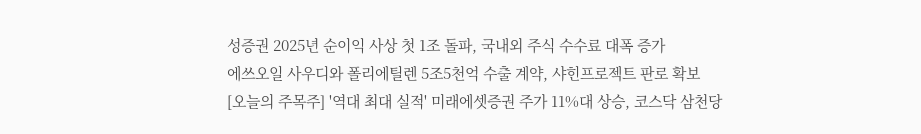성증권 2025년 순이익 사상 첫 1조 돌파, 국내외 주식 수수료 대폭 증가
에쓰오일 사우디와 폴리에틸렌 5조5천억 수출 계약, 샤힌프로젝트 판로 확보
[오늘의 주목주] '역대 최대 실적' 미래에셋증권 주가 11%대 상승, 코스닥 삼천당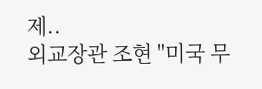제..
외교장관 조현 "미국 무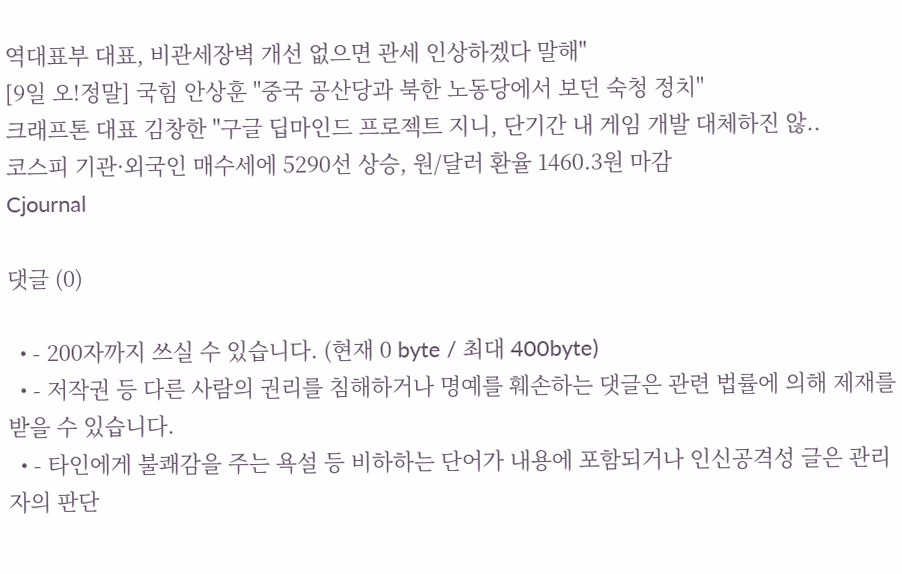역대표부 대표, 비관세장벽 개선 없으면 관세 인상하겠다 말해"
[9일 오!정말] 국힘 안상훈 "중국 공산당과 북한 노동당에서 보던 숙청 정치"
크래프톤 대표 김창한 "구글 딥마인드 프로젝트 지니, 단기간 내 게임 개발 대체하진 않..
코스피 기관·외국인 매수세에 5290선 상승, 원/달러 환율 1460.3원 마감
Cjournal

댓글 (0)

  • - 200자까지 쓰실 수 있습니다. (현재 0 byte / 최대 400byte)
  • - 저작권 등 다른 사람의 권리를 침해하거나 명예를 훼손하는 댓글은 관련 법률에 의해 제재를 받을 수 있습니다.
  • - 타인에게 불쾌감을 주는 욕설 등 비하하는 단어가 내용에 포함되거나 인신공격성 글은 관리자의 판단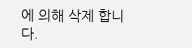에 의해 삭제 합니다.